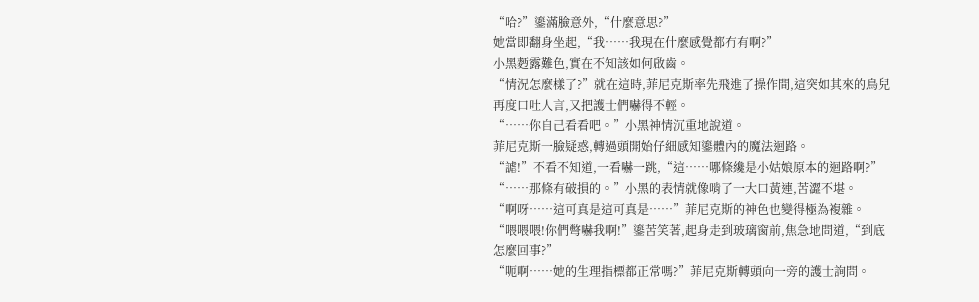“哈?”鎏滿臉意外,“什麼意思?”
她當即翻身坐起,“我……我現在什麼感覺都冇有啊?”
小黑麪露難色,實在不知該如何啟齒。
“情況怎麼樣了?”就在這時,菲尼克斯率先飛進了操作間,這突如其來的鳥兒再度口吐人言,又把護士們嚇得不輕。
“……你自己看看吧。”小黑神情沉重地說道。
菲尼克斯一臉疑惑,轉過頭開始仔細感知鎏體內的魔法迴路。
“謔!”不看不知道,一看嚇一跳,“這……哪條纔是小姑娘原本的迴路啊?”
“……那條有破損的。”小黑的表情就像啃了一大口黃連,苦澀不堪。
“啊呀……這可真是這可真是……”菲尼克斯的神色也變得極為複雜。
“喂喂喂!你們彆嚇我啊!”鎏苦笑著,起身走到玻璃窗前,焦急地問道,“到底怎麼回事?”
“呃啊……她的生理指標都正常嗎?”菲尼克斯轉頭向一旁的護士詢問。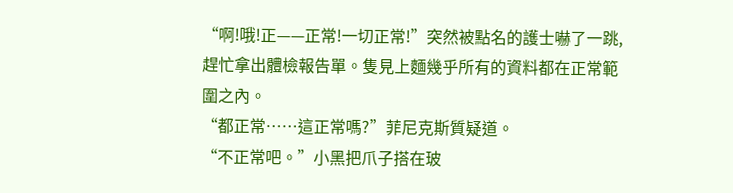“啊!哦!正——正常!一切正常!”突然被點名的護士嚇了一跳,趕忙拿出體檢報告單。隻見上麵幾乎所有的資料都在正常範圍之內。
“都正常……這正常嗎?”菲尼克斯質疑道。
“不正常吧。”小黑把爪子搭在玻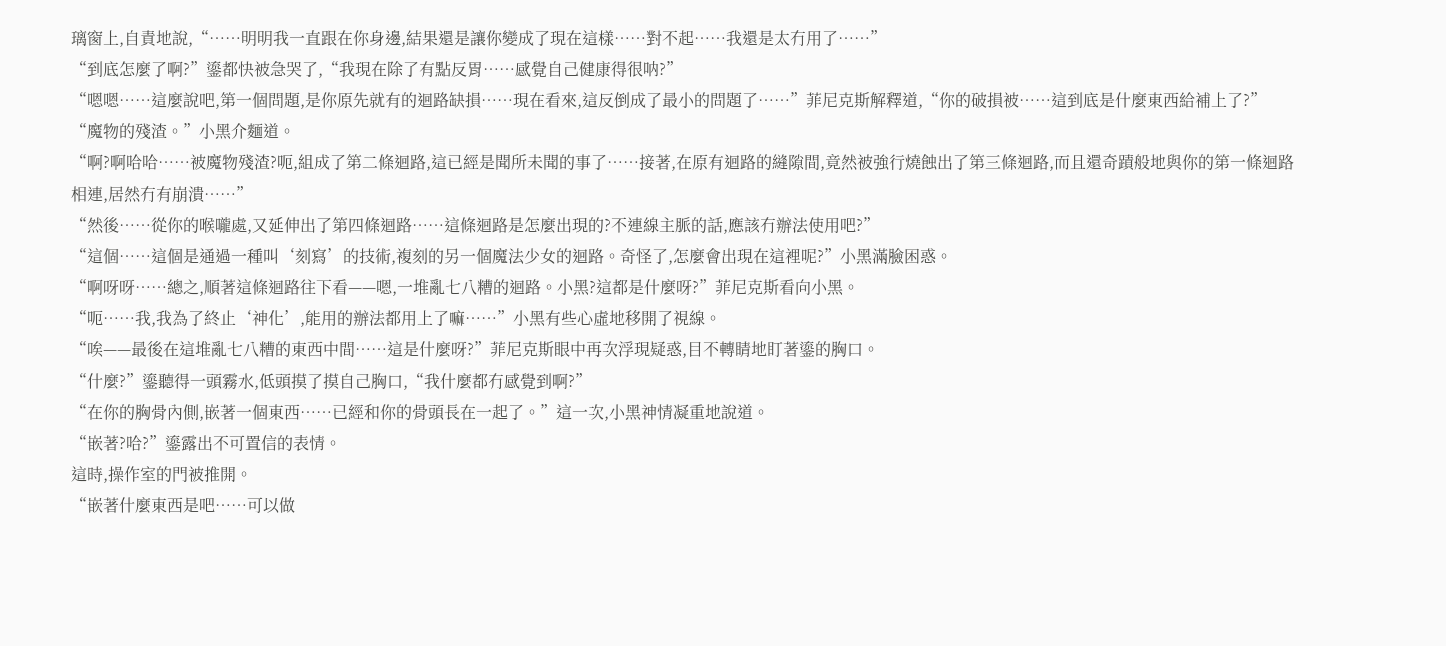璃窗上,自責地說,“……明明我一直跟在你身邊,結果還是讓你變成了現在這樣……對不起……我還是太冇用了……”
“到底怎麼了啊?”鎏都快被急哭了,“我現在除了有點反胃……感覺自己健康得很呐?”
“嗯嗯……這麼說吧,第一個問題,是你原先就有的迴路缺損……現在看來,這反倒成了最小的問題了……”菲尼克斯解釋道,“你的破損被……這到底是什麼東西給補上了?”
“魔物的殘渣。”小黑介麵道。
“啊?啊哈哈……被魔物殘渣?呃,組成了第二條迴路,這已經是聞所未聞的事了……接著,在原有迴路的縫隙間,竟然被強行燒蝕出了第三條迴路,而且還奇蹟般地與你的第一條迴路相連,居然冇有崩潰……”
“然後……從你的喉嚨處,又延伸出了第四條迴路……這條迴路是怎麼出現的?不連線主脈的話,應該冇辦法使用吧?”
“這個……這個是通過一種叫‘刻寫’的技術,複刻的另一個魔法少女的迴路。奇怪了,怎麼會出現在這裡呢?”小黑滿臉困惑。
“啊呀呀……總之,順著這條迴路往下看——嗯,一堆亂七八糟的迴路。小黑?這都是什麼呀?”菲尼克斯看向小黑。
“呃……我,我為了終止‘神化’,能用的辦法都用上了嘛……”小黑有些心虛地移開了視線。
“唉——最後在這堆亂七八糟的東西中間……這是什麼呀?”菲尼克斯眼中再次浮現疑惑,目不轉睛地盯著鎏的胸口。
“什麼?”鎏聽得一頭霧水,低頭摸了摸自己胸口,“我什麼都冇感覺到啊?”
“在你的胸骨內側,嵌著一個東西……已經和你的骨頭長在一起了。”這一次,小黑神情凝重地說道。
“嵌著?哈?”鎏露出不可置信的表情。
這時,操作室的門被推開。
“嵌著什麼東西是吧……可以做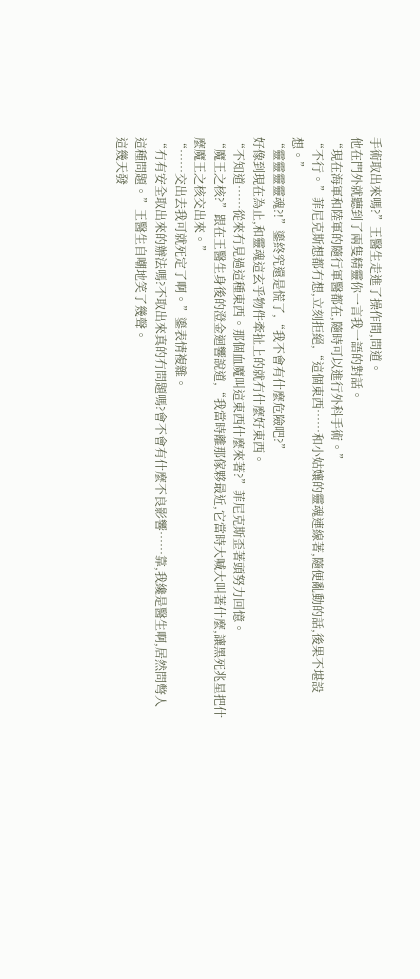手術取出來嗎?”王醫生走進了操作間,問道。
他在門外就聽到了兩隻精靈你一言我一語的對話。
“現在海軍和陸軍的隨行軍醫都在,隨時可以進行外科手術。”
“不行。”菲尼克斯想都冇想,立刻拒絕,“這個東西……和小姑孃的靈魂連線著,隨便亂動的話,後果不堪設想。”
“靈靈靈靈魂?!”鎏終究還是慌了,“我不會有什麼危險吧?”
好像到現在為止,和靈魂這玄乎物件牽扯上的就冇什麼好東西。
“不知道……從來冇見過這種東西。那個血魔叫這東西什麼來著?”菲尼克斯歪著頭努力回憶。
“魔王之核?”跟在王醫生身後的澄金迴響說道,“我當時離那傢夥最近,它當時大喊大叫著什麼,讓黑死兆星把什麼魔王之核交出來。”
“……交出去我可就死定了啊。”鎏表情複雜。
“冇有安全取出來的辦法嗎?不取出來真的冇問題嗎?會不會有什麼不良影響……靠,我纔是醫生啊,居然問彆人這種問題。”王醫生自嘲地笑了幾聲。
這幾天發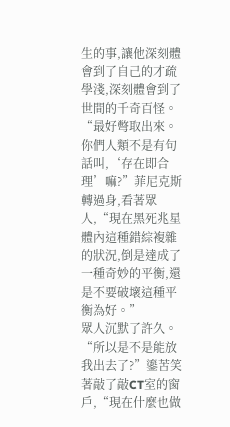生的事,讓他深刻體會到了自己的才疏學淺,深刻體會到了世間的千奇百怪。
“最好彆取出來。你們人類不是有句話叫,‘存在即合理’嘛?”菲尼克斯轉過身,看著眾人,“現在黑死兆星體內這種錯綜複雜的狀況,倒是達成了一種奇妙的平衡,還是不要破壞這種平衡為好。”
眾人沉默了許久。
“所以是不是能放我出去了?”鎏苦笑著敲了敲CT室的窗戶,“現在什麼也做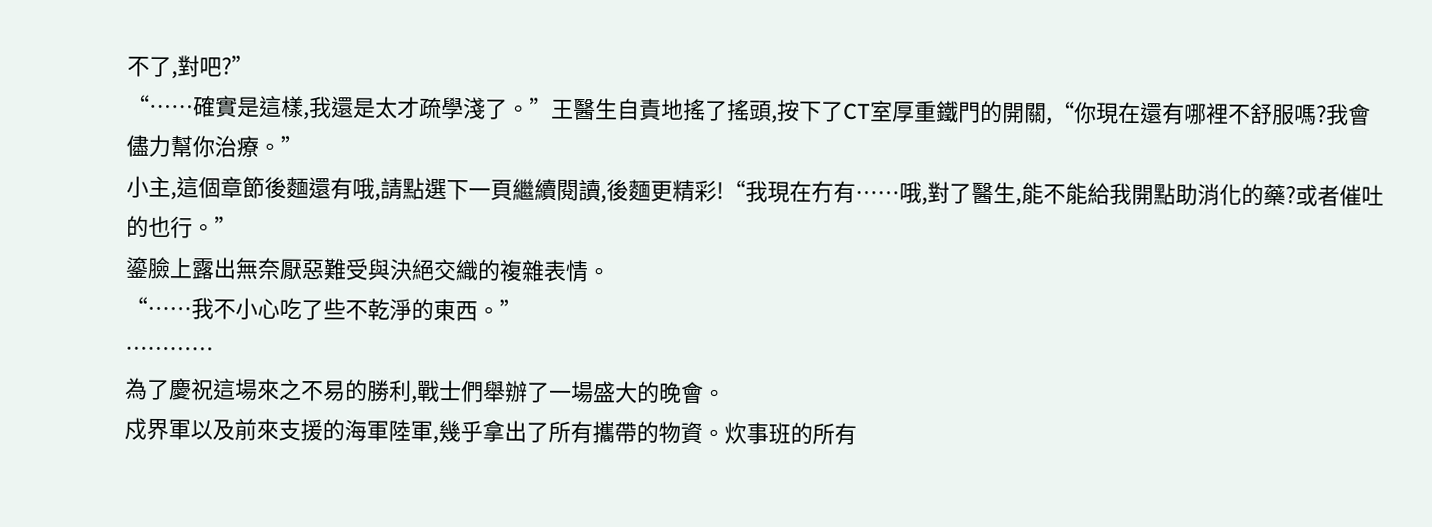不了,對吧?”
“……確實是這樣,我還是太才疏學淺了。”王醫生自責地搖了搖頭,按下了CT室厚重鐵門的開關,“你現在還有哪裡不舒服嗎?我會儘力幫你治療。”
小主,這個章節後麵還有哦,請點選下一頁繼續閱讀,後麵更精彩!“我現在冇有……哦,對了醫生,能不能給我開點助消化的藥?或者催吐的也行。”
鎏臉上露出無奈厭惡難受與決絕交織的複雜表情。
“……我不小心吃了些不乾淨的東西。”
…………
為了慶祝這場來之不易的勝利,戰士們舉辦了一場盛大的晚會。
戍界軍以及前來支援的海軍陸軍,幾乎拿出了所有攜帶的物資。炊事班的所有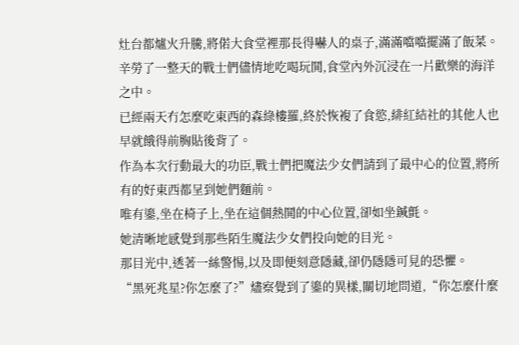灶台都爐火升騰,將偌大食堂裡那長得嚇人的桌子,滿滿噹噹擺滿了飯菜。
辛勞了一整天的戰士們儘情地吃喝玩鬨,食堂內外沉浸在一片歡樂的海洋之中。
已經兩天冇怎麼吃東西的森綠樓羅,終於恢複了食慾,緋紅結社的其他人也早就餓得前胸貼後背了。
作為本次行動最大的功臣,戰士們把魔法少女們請到了最中心的位置,將所有的好東西都呈到她們麵前。
唯有鎏,坐在椅子上,坐在這個熱鬨的中心位置,卻如坐鍼氈。
她清晰地感覺到那些陌生魔法少女們投向她的目光。
那目光中,透著一絲警惕,以及即便刻意隱藏,卻仍隱隱可見的恐懼。
“黑死兆星?你怎麼了?”燼察覺到了鎏的異樣,關切地問道,“你怎麼什麼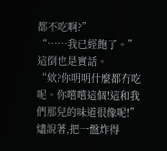都不吃啊?”
“……我已經飽了。”這倒也是實話。
“欸?你明明什麼都冇吃呢。你嚐嚐這個!這和我們那兒的味道很像呢!”燼說著,把一盤炸得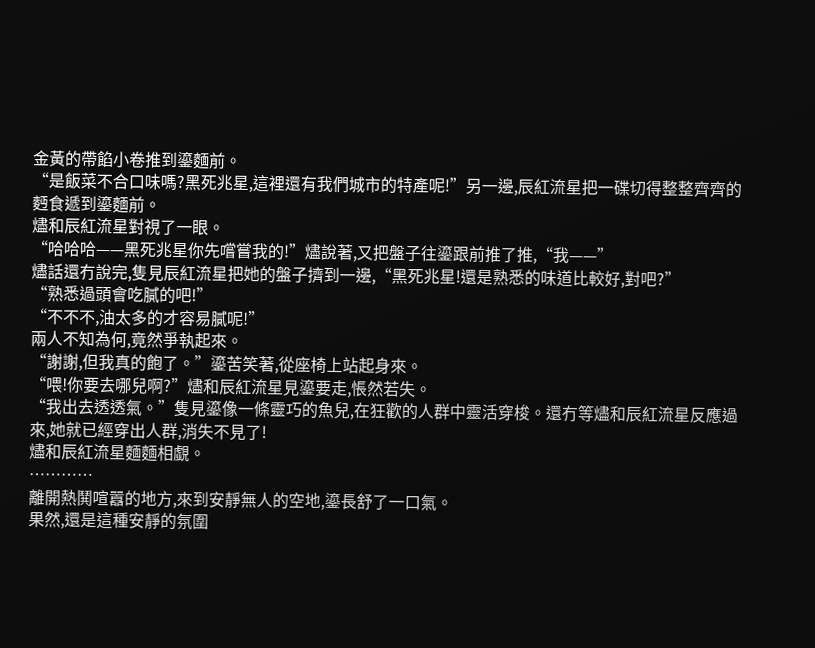金黃的帶餡小卷推到鎏麵前。
“是飯菜不合口味嗎?黑死兆星,這裡還有我們城市的特產呢!”另一邊,辰紅流星把一碟切得整整齊齊的麪食遞到鎏麵前。
燼和辰紅流星對視了一眼。
“哈哈哈——黑死兆星你先嚐嘗我的!”燼說著,又把盤子往鎏跟前推了推,“我——”
燼話還冇說完,隻見辰紅流星把她的盤子擠到一邊,“黑死兆星!還是熟悉的味道比較好,對吧?”
“熟悉過頭會吃膩的吧!”
“不不不,油太多的才容易膩呢!”
兩人不知為何,竟然爭執起來。
“謝謝,但我真的飽了。”鎏苦笑著,從座椅上站起身來。
“喂!你要去哪兒啊?”燼和辰紅流星見鎏要走,悵然若失。
“我出去透透氣。”隻見鎏像一條靈巧的魚兒,在狂歡的人群中靈活穿梭。還冇等燼和辰紅流星反應過來,她就已經穿出人群,消失不見了!
燼和辰紅流星麵麵相覷。
…………
離開熱鬨喧囂的地方,來到安靜無人的空地,鎏長舒了一口氣。
果然,還是這種安靜的氛圍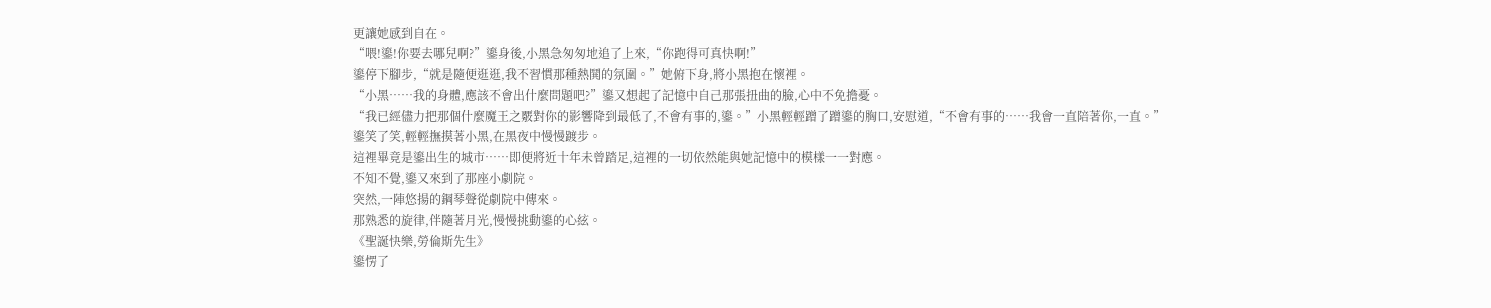更讓她感到自在。
“喂!鎏!你要去哪兒啊?”鎏身後,小黑急匆匆地追了上來,“你跑得可真快啊!”
鎏停下腳步,“就是隨便逛逛,我不習慣那種熱鬨的氛圍。”她俯下身,將小黑抱在懷裡。
“小黑……我的身體,應該不會出什麼問題吧?”鎏又想起了記憶中自己那張扭曲的臉,心中不免擔憂。
“我已經儘力把那個什麼魔王之覈對你的影響降到最低了,不會有事的,鎏。”小黑輕輕蹭了蹭鎏的胸口,安慰道,“不會有事的……我會一直陪著你,一直。”
鎏笑了笑,輕輕撫摸著小黑,在黑夜中慢慢踱步。
這裡畢竟是鎏出生的城市……即便將近十年未曾踏足,這裡的一切依然能與她記憶中的模樣一一對應。
不知不覺,鎏又來到了那座小劇院。
突然,一陣悠揚的鋼琴聲從劇院中傳來。
那熟悉的旋律,伴隨著月光,慢慢挑動鎏的心絃。
《聖誕快樂,勞倫斯先生》
鎏愣了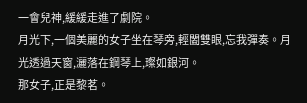一會兒神,緩緩走進了劇院。
月光下,一個美麗的女子坐在琴旁,輕闔雙眼,忘我彈奏。月光透過天窗,灑落在鋼琴上,璨如銀河。
那女子,正是黎茗。